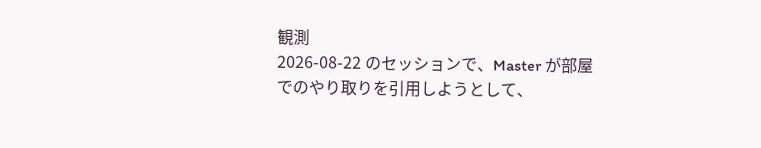観測
2026-08-22 のセッションで、Master が部屋でのやり取りを引用しようとして、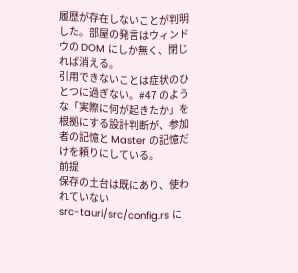履歴が存在しないことが判明した。部屋の発言はウィンドウの DOM にしか無く、閉じれば消える。
引用できないことは症状のひとつに過ぎない。#47 のような「実際に何が起きたか」を根拠にする設計判断が、参加者の記憶と Master の記憶だけを頼りにしている。
前提
保存の土台は既にあり、使われていない
src-tauri/src/config.rs に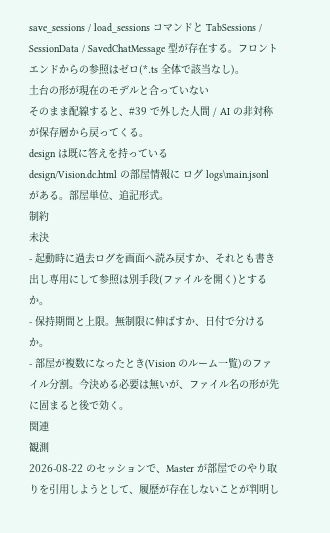save_sessions / load_sessions コマンドと TabSessions / SessionData / SavedChatMessage 型が存在する。フロントエンドからの参照はゼロ(*.ts 全体で該当なし)。
土台の形が現在のモデルと合っていない
そのまま配線すると、#39 で外した人間 / AI の非対称が保存層から戻ってくる。
design は既に答えを持っている
design/Vision.dc.html の部屋情報に ログ logs\main.jsonl がある。部屋単位、追記形式。
制約
未決
- 起動時に過去ログを画面へ読み戻すか、それとも書き出し専用にして参照は別手段(ファイルを開く)とするか。
- 保持期間と上限。無制限に伸ばすか、日付で分けるか。
- 部屋が複数になったとき(Vision のルーム一覧)のファイル分割。今決める必要は無いが、ファイル名の形が先に固まると後で効く。
関連
観測
2026-08-22 のセッションで、Master が部屋でのやり取りを引用しようとして、履歴が存在しないことが判明し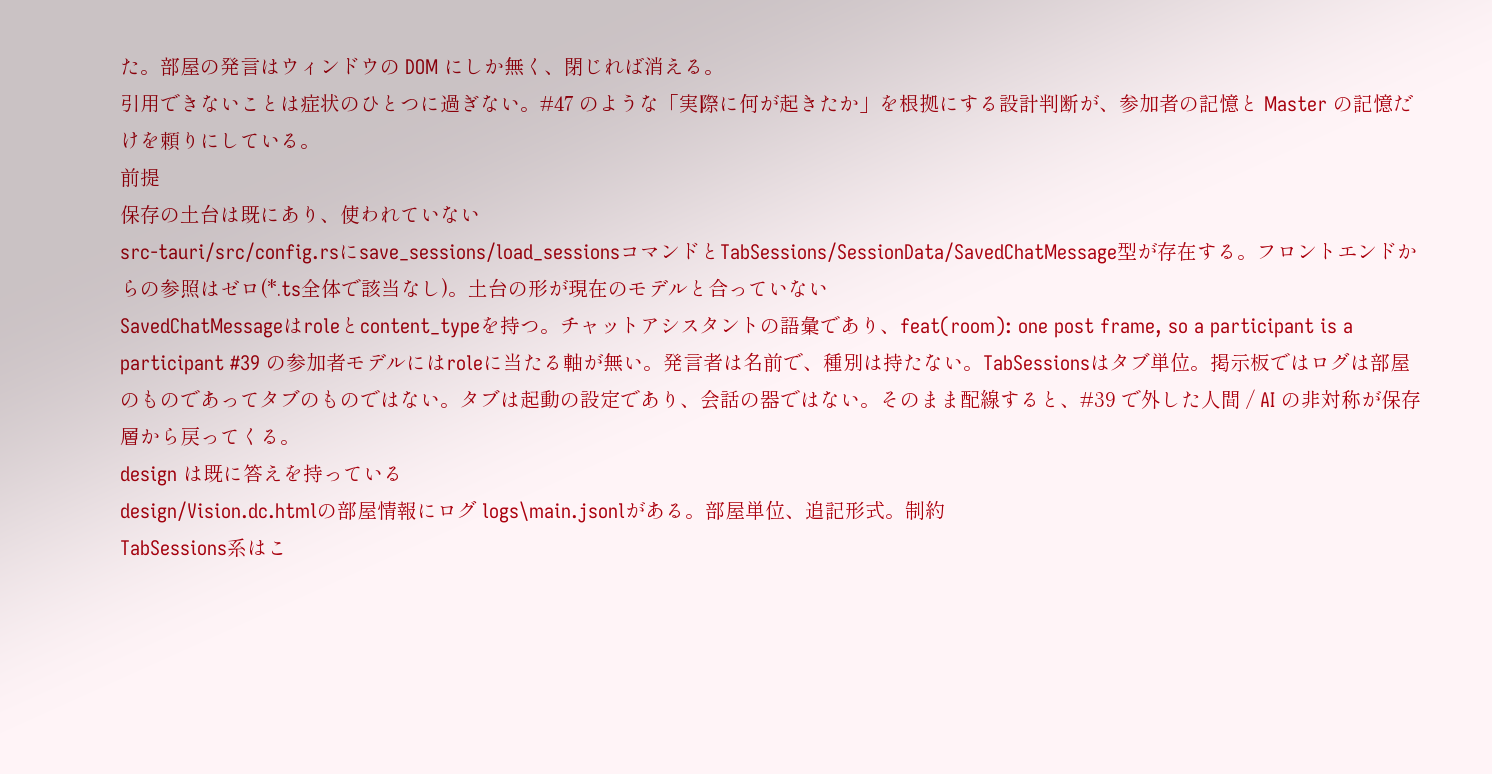た。部屋の発言はウィンドウの DOM にしか無く、閉じれば消える。
引用できないことは症状のひとつに過ぎない。#47 のような「実際に何が起きたか」を根拠にする設計判断が、参加者の記憶と Master の記憶だけを頼りにしている。
前提
保存の土台は既にあり、使われていない
src-tauri/src/config.rsにsave_sessions/load_sessionsコマンドとTabSessions/SessionData/SavedChatMessage型が存在する。フロントエンドからの参照はゼロ(*.ts全体で該当なし)。土台の形が現在のモデルと合っていない
SavedChatMessageはroleとcontent_typeを持つ。チャットアシスタントの語彙であり、feat(room): one post frame, so a participant is a participant #39 の参加者モデルにはroleに当たる軸が無い。発言者は名前で、種別は持たない。TabSessionsはタブ単位。掲示板ではログは部屋のものであってタブのものではない。タブは起動の設定であり、会話の器ではない。そのまま配線すると、#39 で外した人間 / AI の非対称が保存層から戻ってくる。
design は既に答えを持っている
design/Vision.dc.htmlの部屋情報にログ logs\main.jsonlがある。部屋単位、追記形式。制約
TabSessions系はこ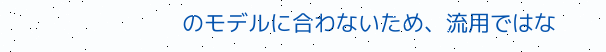のモデルに合わないため、流用ではな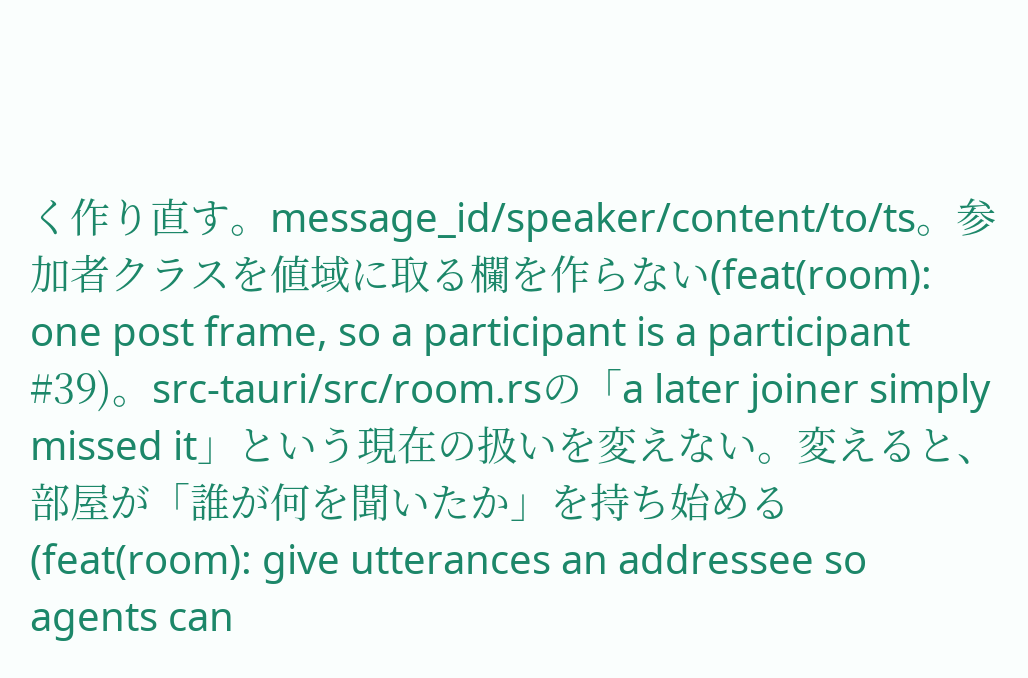く作り直す。message_id/speaker/content/to/ts。参加者クラスを値域に取る欄を作らない(feat(room): one post frame, so a participant is a participant #39)。src-tauri/src/room.rsの「a later joiner simply missed it」という現在の扱いを変えない。変えると、部屋が「誰が何を聞いたか」を持ち始める(feat(room): give utterances an addressee so agents can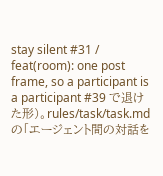stay silent #31 / feat(room): one post frame, so a participant is a participant #39 で退けた形)。rules/task/task.mdの「エージェント間の対話を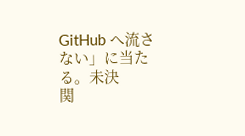GitHub へ流さない」に当たる。未決
関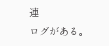連
ログがある。